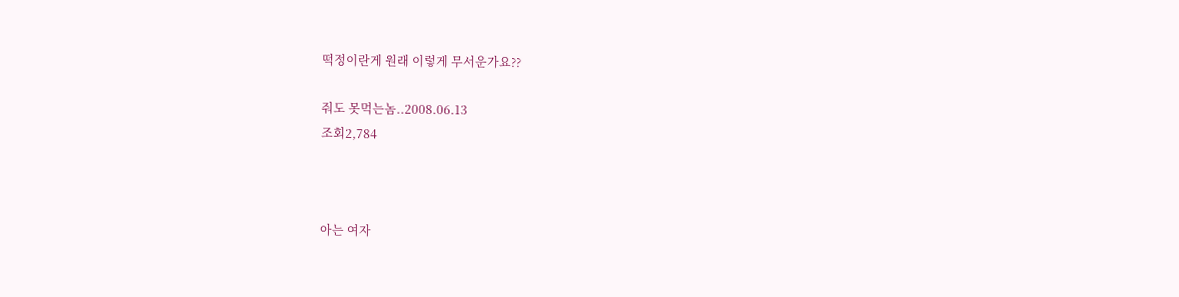떡정이란게 원래 이렇게 무서운가요??

줘도 못먹는놈..2008.06.13
조회2,784



아는 여자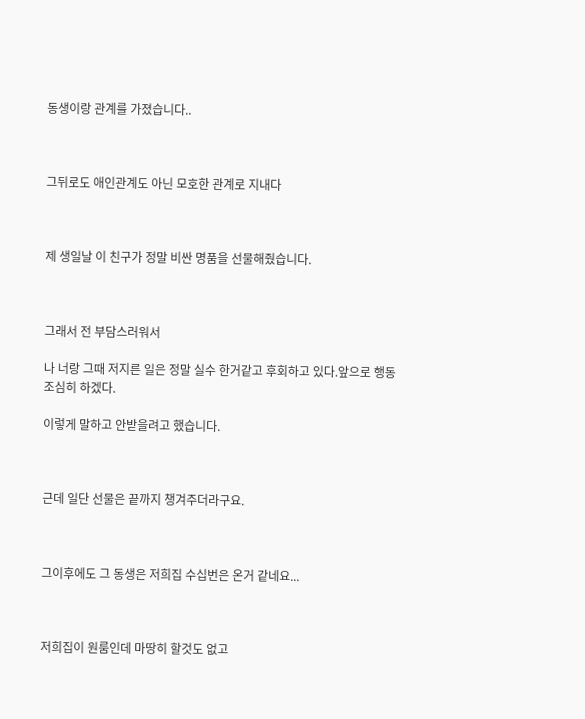동생이랑 관계를 가졌습니다..



그뒤로도 애인관계도 아닌 모호한 관계로 지내다



제 생일날 이 친구가 정말 비싼 명품을 선물해줬습니다.



그래서 전 부담스러워서

나 너랑 그때 저지른 일은 정말 실수 한거같고 후회하고 있다.앞으로 행동조심히 하겠다.

이렇게 말하고 안받을려고 했습니다.



근데 일단 선물은 끝까지 챙겨주더라구요.



그이후에도 그 동생은 저희집 수십번은 온거 같네요...



저희집이 원룸인데 마땅히 할것도 없고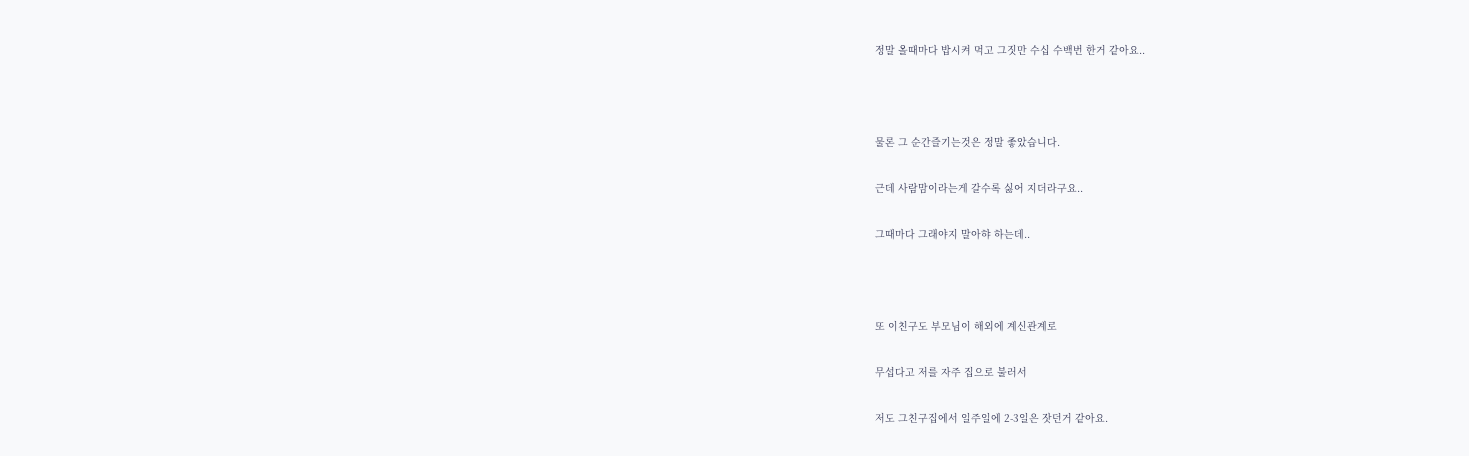정말 올때마다 밥시켜 먹고 그짓만 수십 수백번 한거 같아요..



물론 그 순간즐기는것은 정말 좋았습니다.

근데 사람맘이라는게 갈수록 싫어 지더라구요..

그때마다 그래야지 말아햐 하는데..



또 이친구도 부모님이 해외에 계신관계로

무섭다고 저를 자주 집으로 불러서

저도 그친구집에서 일주일에 2-3일은 잣던거 같아요.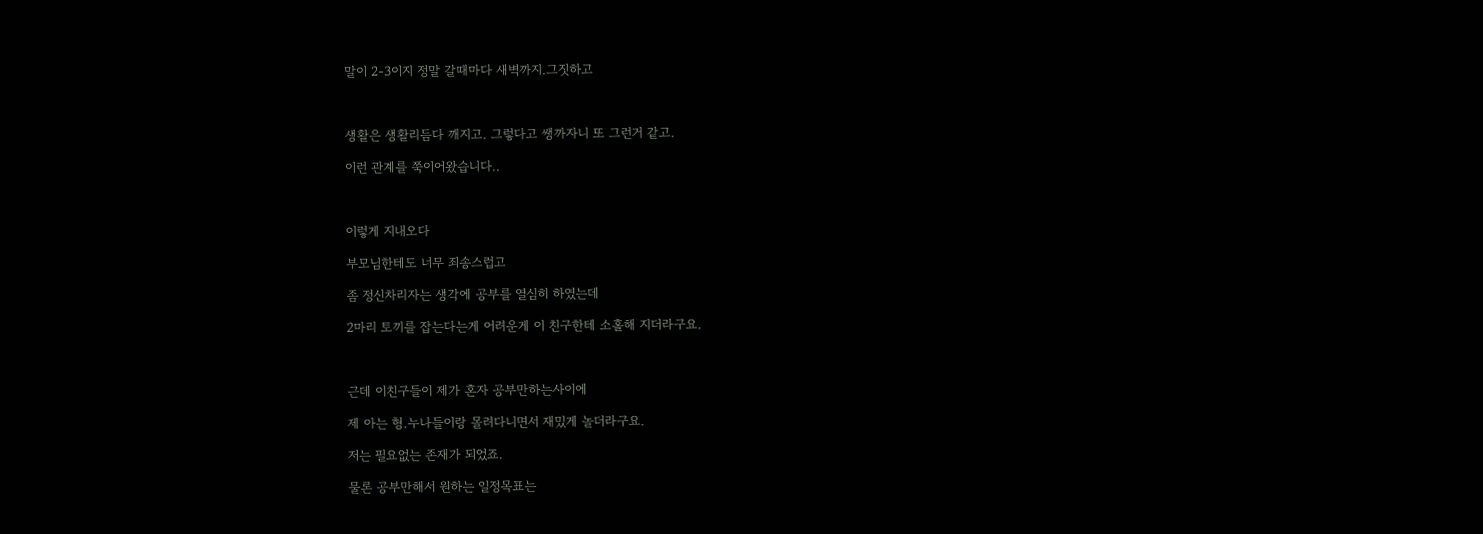말이 2-3이지 정말 갈때마다 새벽까지.그짓하고



생활은 생활리듬다 깨지고. 그렇다고 쌩까자니 또 그런거 같고.

이런 관계를 쭉이어왔습니다..



이렇게 지내오다

부모님한테도 너무 죄송스럽고

좀 정신차리자는 생각에 공부를 열심히 하였는데

2마리 토끼를 잡는다는게 어려운게 이 친구한테 소홀해 지더라구요.



근데 이친구들이 제가 혼자 공부만하는사이에

제 아는 형.누나들이랑 몰려다니면서 재밌게 놀더라구요.

저는 필요없는 존재가 되었죠.

물론 공부만해서 원하는 일정목표는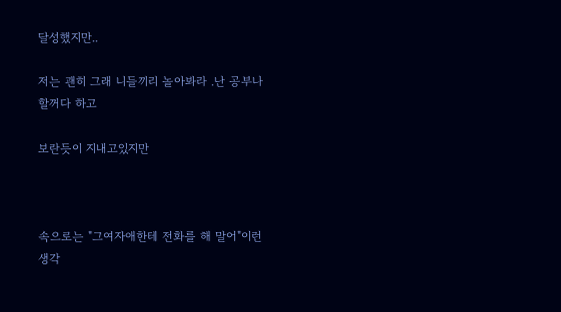달성했지만..

저는 괜히 그래 니들끼리 놀아봐라 .난 공부나 할꺼다 하고

보란듯이 지내고있지만



속으로는 "그여자애한테 전화를 해 말어"이런생각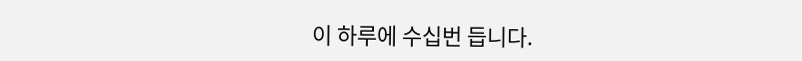이 하루에 수십번 듭니다.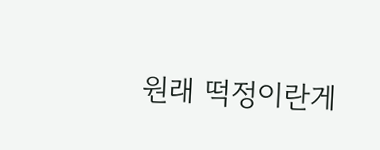원래 떡정이란게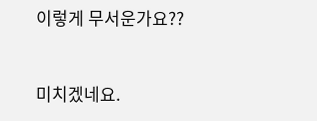이렇게 무서운가요??



미치겠네요.